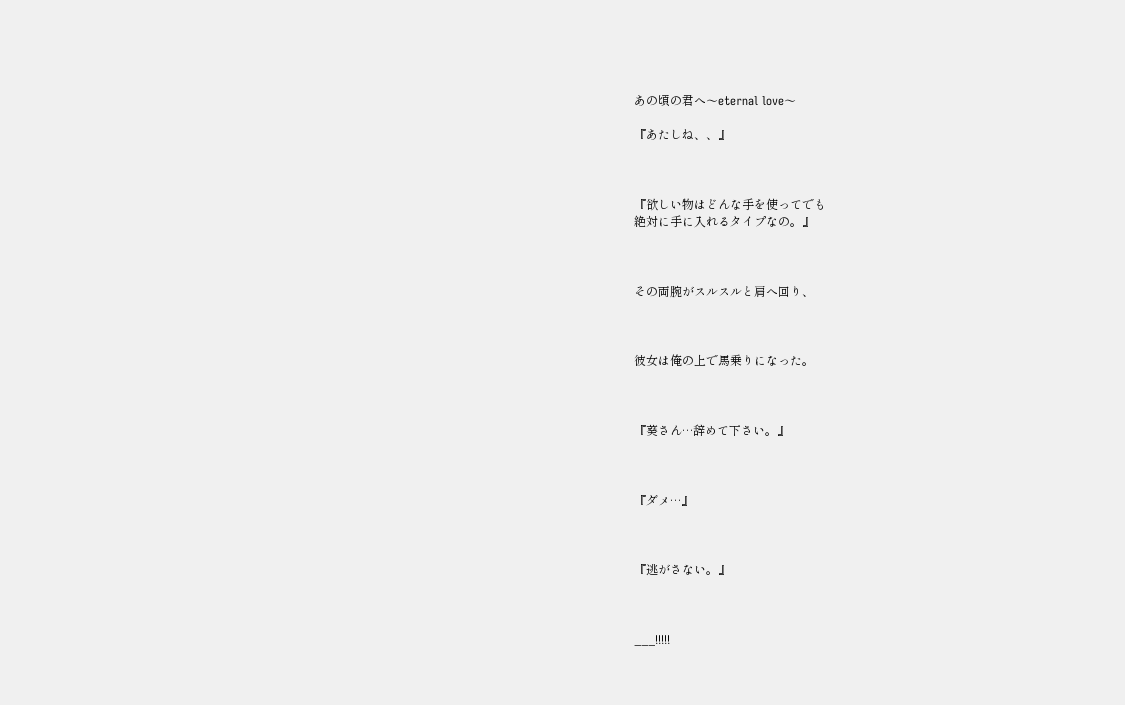あの頃の君へ〜eternal love〜

『あたしね、、』



『欲しい物はどんな手を使ってでも
絶対に手に入れるタイプなの。』



その両腕がスルスルと肩へ回り、



彼女は俺の上で馬乗りになった。



『葵さん…辞めて下さい。』



『ダメ…』



『逃がさない。』



___!!!!!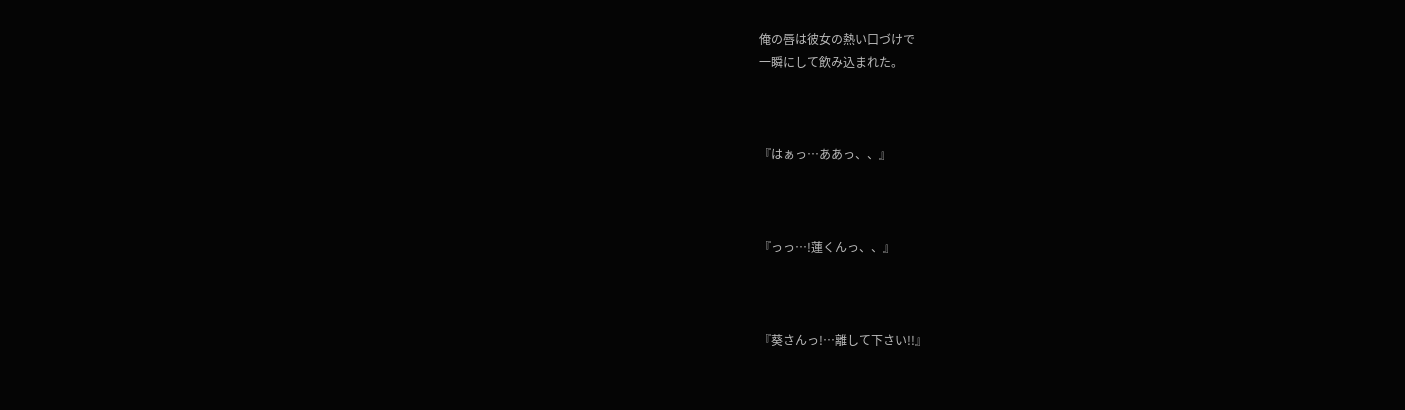俺の唇は彼女の熱い口づけで
一瞬にして飲み込まれた。



『はぁっ…ああっ、、』



『っっ…!蓮くんっ、、』



『葵さんっ!…離して下さい!!』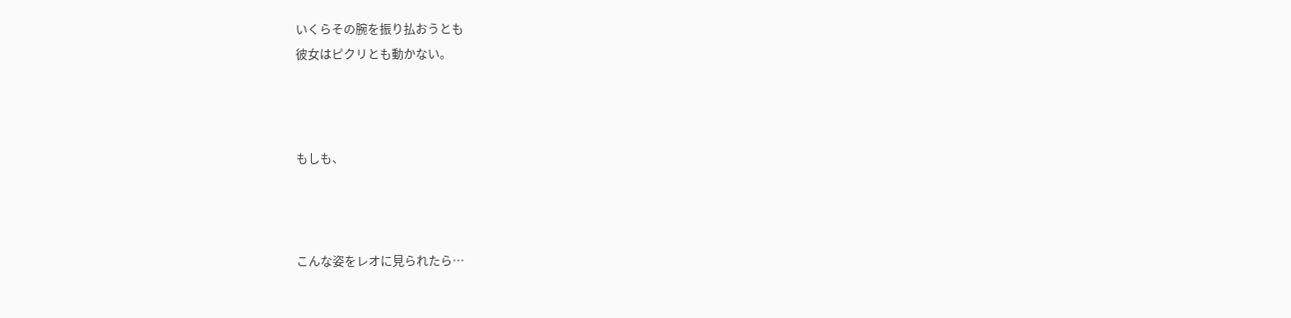いくらその腕を振り払おうとも
彼女はピクリとも動かない。



もしも、



こんな姿をレオに見られたら…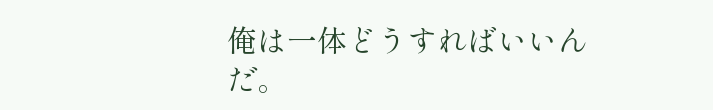俺は一体どうすればいいんだ。